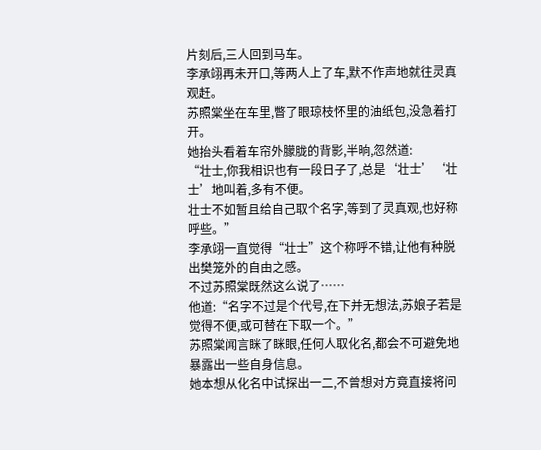片刻后,三人回到马车。
李承翊再未开口,等两人上了车,默不作声地就往灵真观赶。
苏照棠坐在车里,瞥了眼琼枝怀里的油纸包,没急着打开。
她抬头看着车帘外朦胧的背影,半晌,忽然道:
“壮士,你我相识也有一段日子了,总是‘壮士’‘壮士’地叫着,多有不便。
壮士不如暂且给自己取个名字,等到了灵真观,也好称呼些。”
李承翊一直觉得“壮士”这个称呼不错,让他有种脱出樊笼外的自由之感。
不过苏照棠既然这么说了……
他道:“名字不过是个代号,在下并无想法,苏娘子若是觉得不便,或可替在下取一个。”
苏照棠闻言眯了眯眼,任何人取化名,都会不可避免地暴露出一些自身信息。
她本想从化名中试探出一二,不曾想对方竟直接将问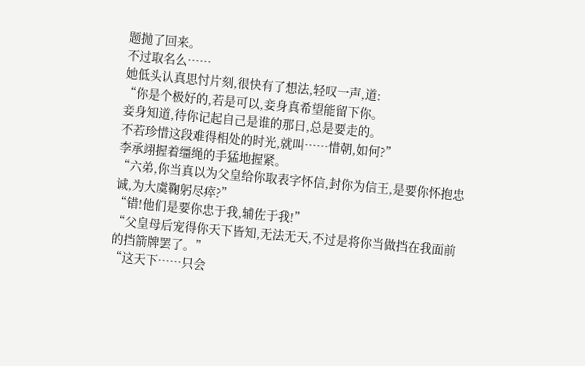题抛了回来。
不过取名么……
她低头认真思忖片刻,很快有了想法,轻叹一声,道:
“你是个极好的,若是可以,妾身真希望能留下你。
妾身知道,待你记起自己是谁的那日,总是要走的。
不若珍惜这段难得相处的时光,就叫……惜朝,如何?”
李承翊握着缰绳的手猛地握紧。
“六弟,你当真以为父皇给你取表字怀信,封你为信王,是要你怀抱忠诚,为大虞鞠躬尽瘁?”
“错!他们是要你忠于我,辅佐于我!”
“父皇母后宠得你天下皆知,无法无天,不过是将你当做挡在我面前的挡箭牌罢了。”
“这天下……只会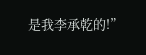是我李承乾的!”